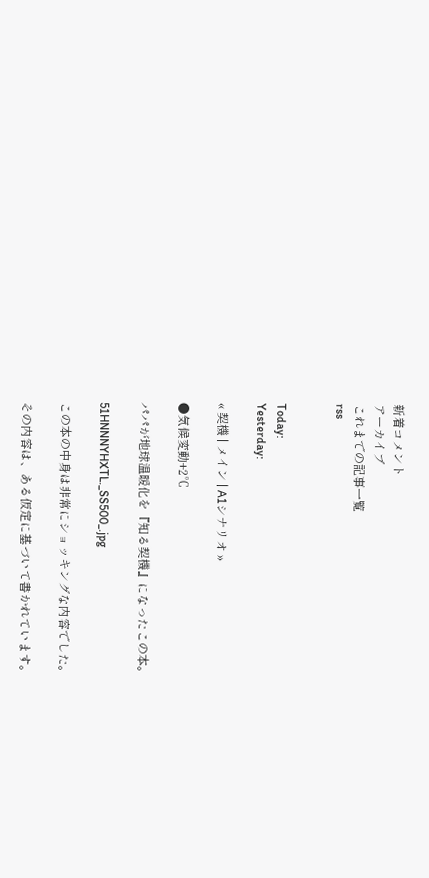新着コメント
アーカイブ
これまでの記事一覧
rss


Today:
Yesterday:

« 契機 | メイン | A1シナリオ »

●気候変動+2℃

パパが地球温暖化を『知る契機』になったこの本。

51HNNNYHXTL._SS500_.jpg

この本の中身は非常にショッキングな内容でした。

その内容は、ある仮定に基づいて書かれています。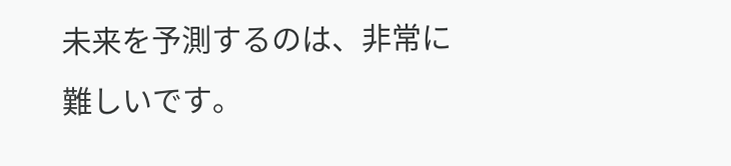未来を予測するのは、非常に難しいです。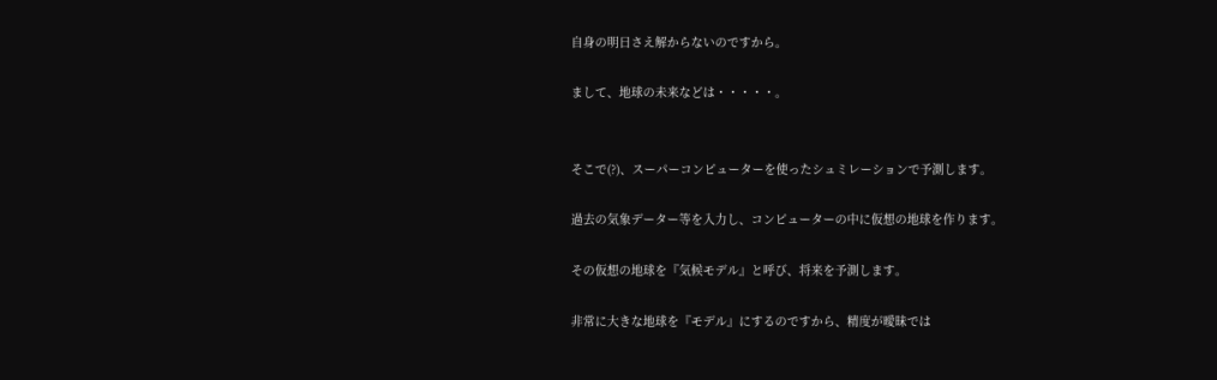自身の明日さえ解からないのですから。

まして、地球の未来などは・・・・・。


そこで(?)、スーパーコンピューターを使ったシュミレーションで予測します。

過去の気象データー等を入力し、コンピューターの中に仮想の地球を作ります。

その仮想の地球を『気候モデル』と呼び、将来を予測します。

非常に大きな地球を『モデル』にするのですから、精度が曖昧では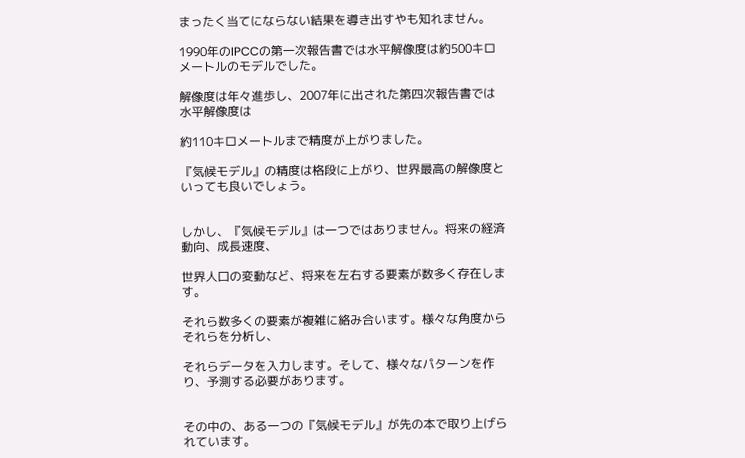まったく当てにならない結果を導き出すやも知れません。

1990年のIPCCの第一次報告書では水平解像度は約500キロメートルのモデルでした。

解像度は年々進歩し、2007年に出された第四次報告書では水平解像度は

約110キロメートルまで精度が上がりました。

『気候モデル』の精度は格段に上がり、世界最高の解像度といっても良いでしょう。


しかし、『気候モデル』は一つではありません。将来の経済動向、成長速度、

世界人口の変動など、将来を左右する要素が数多く存在します。

それら数多くの要素が複雑に絡み合います。様々な角度からそれらを分析し、

それらデータを入力します。そして、様々なパターンを作り、予測する必要があります。


その中の、ある一つの『気候モデル』が先の本で取り上げられています。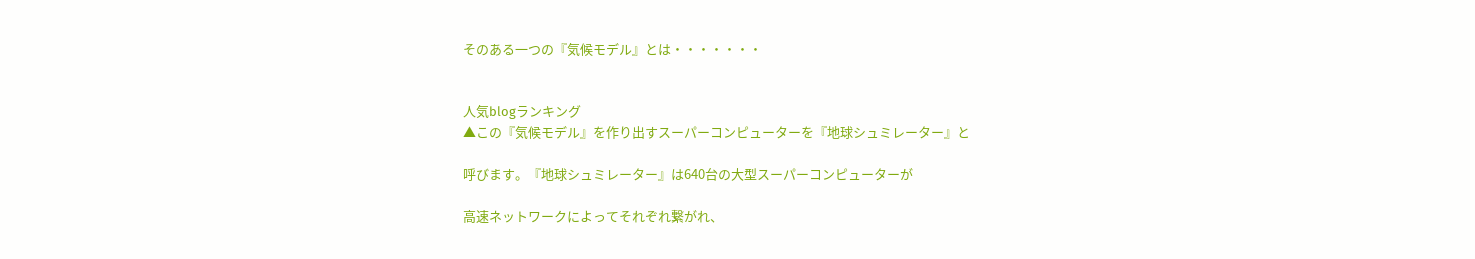そのある一つの『気候モデル』とは・・・・・・・


人気blogランキング
▲この『気候モデル』を作り出すスーパーコンピューターを『地球シュミレーター』と

呼びます。『地球シュミレーター』は640台の大型スーパーコンピューターが

高速ネットワークによってそれぞれ繋がれ、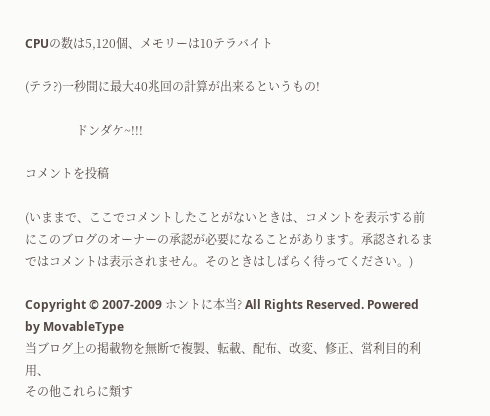CPUの数は5,120個、メモリーは10テラバイト

(テラ?)一秒間に最大40兆回の計算が出来るというもの!

                 ドンダケ~!!!

コメントを投稿

(いままで、ここでコメントしたことがないときは、コメントを表示する前にこのブログのオーナーの承認が必要になることがあります。承認されるまではコメントは表示されません。そのときはしばらく待ってください。)

Copyright © 2007-2009 ホントに本当? All Rights Reserved. Powered by MovableType
当ブログ上の掲載物を無断で複製、転載、配布、改変、修正、営利目的利用、
その他これらに類す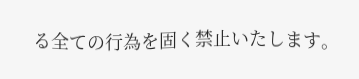る全ての行為を固く禁止いたします。